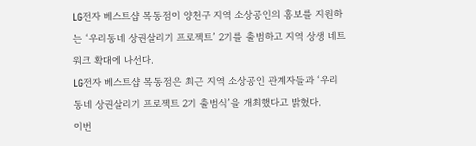LG전자 베스트샵 목동점이 양천구 지역 소상공인의 홍보를 지원하는 ‘우리동네 상권살리기 프로젝트’ 2기를 출범하고 지역 상생 네트워크 확대에 나선다.
LG전자 베스트샵 목동점은 최근 지역 소상공인 관계자들과 ‘우리동네 상권살리기 프로젝트 2기 출범식’을 개최했다고 밝혔다.
이번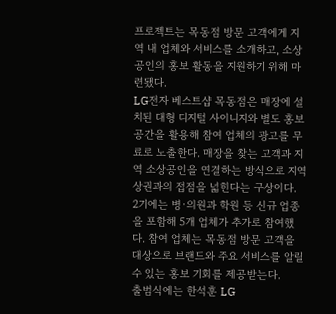프로젝트는 목동점 방문 고객에게 지역 내 업체와 서비스를 소개하고, 소상공인의 홍보 활동을 지원하기 위해 마련됐다.
LG전자 베스트샵 목동점은 매장에 설치된 대형 디지털 사이니지와 별도 홍보 공간을 활용해 참여 업체의 광고를 무료로 노출한다. 매장을 찾는 고객과 지역 소상공인을 연결하는 방식으로 지역 상권과의 접점을 넓힌다는 구상이다.
2기에는 병·의원과 학원 등 신규 업종을 포함해 5개 업체가 추가로 참여했다. 참여 업체는 목동점 방문 고객을 대상으로 브랜드와 주요 서비스를 알릴 수 있는 홍보 기회를 제공받는다.
출범식에는 한석훈 LG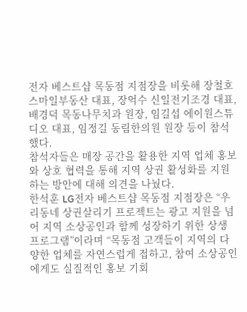전자 베스트샵 목동점 지점장을 비롯해 장철호 스마일부동산 대표, 장억수 신일전기조경 대표, 배경덕 목동나무치과 원장, 임길섭 에이원스튜디오 대표, 임정길 동림한의원 원장 등이 참석했다.
참석자들은 매장 공간을 활용한 지역 업체 홍보와 상호 협력을 통해 지역 상권 활성화를 지원하는 방안에 대해 의견을 나눴다.
한석훈 LG전자 베스트샵 목동점 지점장은 “우리동네 상권살리기 프로젝트는 광고 지원을 넘어 지역 소상공인과 함께 성장하기 위한 상생 프로그램”이라며 “목동점 고객들이 지역의 다양한 업체를 자연스럽게 접하고, 참여 소상공인에게도 실질적인 홍보 기회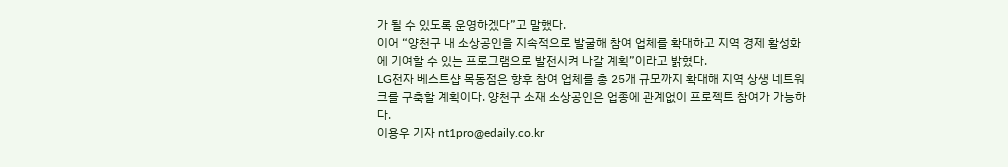가 될 수 있도록 운영하겠다”고 말했다.
이어 “양천구 내 소상공인을 지속적으로 발굴해 참여 업체를 확대하고 지역 경제 활성화에 기여할 수 있는 프로그램으로 발전시켜 나갈 계획”이라고 밝혔다.
LG전자 베스트샵 목동점은 향후 참여 업체를 총 25개 규모까지 확대해 지역 상생 네트워크를 구축할 계획이다. 양천구 소재 소상공인은 업종에 관계없이 프로젝트 참여가 가능하다.
이용우 기자 nt1pro@edaily.co.kr